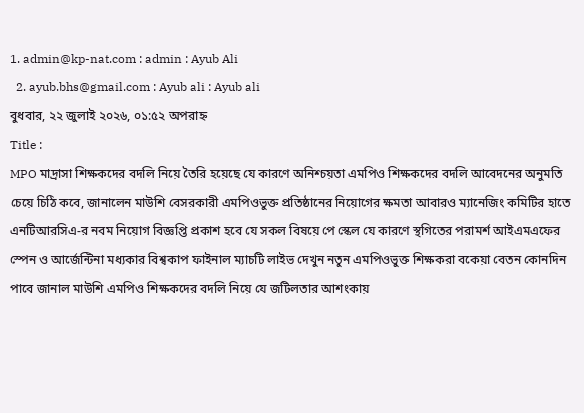1. admin@kp-nat.com : admin : Ayub Ali
  2. ayub.bhs@gmail.com : Ayub ali : Ayub ali
বুধবার, ২২ জুলাই ২০২৬, ০১:৫২ অপরাহ্ন
Title :
MPO মাদ্রাসা শিক্ষকদের বদলি নিয়ে তৈরি হয়েছে যে কারণে অনিশ্চয়তা এমপিও শিক্ষকদের বদলি আবেদনের অনুমতি চেয়ে চিঠি কবে, জানালেন মাউশি বেসরকারী এমপিওভুক্ত প্রতিষ্ঠানের নিয়োগের ক্ষমতা আবারও ম্যানেজিং কমিটির হাতে এনটিআরসিএ-র নবম নিয়োগ বিজ্ঞপ্তি প্রকাশ হবে যে সকল বিষয়ে পে স্কেল যে কারণে স্থগিতের পরামর্শ আইএমএফের স্পেন ও আর্জেন্টিনা মধ্যকার বিশ্বকাপ ফাইনাল ম্যাচটি লাইভ দেখুন নতুন এমপিওভুক্ত শিক্ষকরা বকেয়া বেতন কোনদিন পাবে জানাল মাউশি এমপিও শিক্ষকদের বদলি নিয়ে যে জটিলতার আশংকায়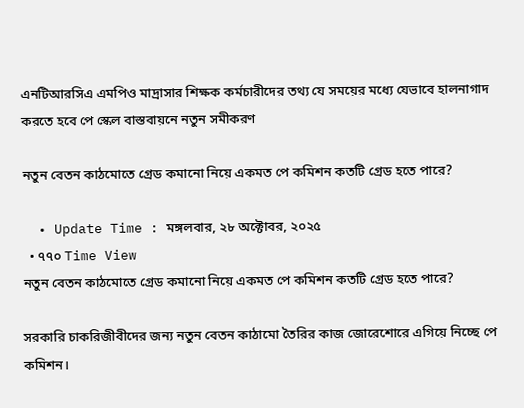এনটিআরসিএ এমপিও মাদ্রাসার শিক্ষক কর্মচারীদের তথ্য যে সময়ের মধ্যে যেভাবে হালনাগাদ করতে হবে পে স্কেল বাস্তবায়নে নতুন সমীকরণ

নতুন বেতন কাঠমোতে গ্রেড কমানো নিয়ে একমত পে কমিশন কতটি গ্রেড হতে পারে?

  • Update Time : মঙ্গলবার, ২৮ অক্টোবর, ২০২৫
  • ৭৭০ Time View
নতুন বেতন কাঠমোতে গ্রেড কমানো নিয়ে একমত পে কমিশন কতটি গ্রেড হতে পারে?

সরকারি চাকরিজীবীদের জন্য নতুন বেতন কাঠামো তৈরির কাজ জোরেশোরে এগিয়ে নিচ্ছে পে কমিশন।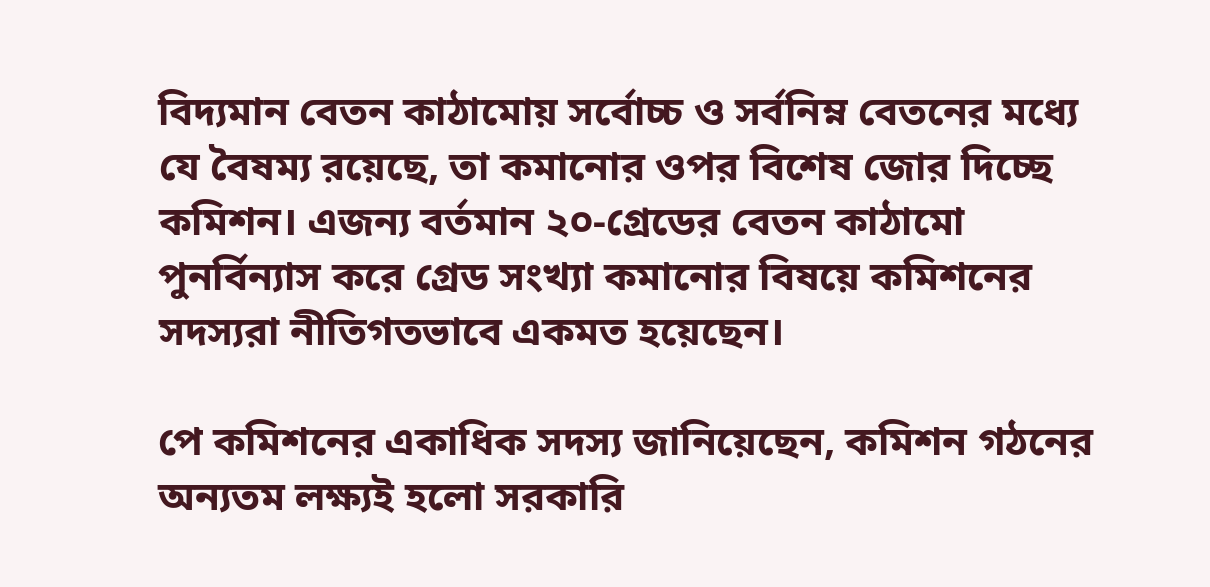বিদ্যমান বেতন কাঠামোয় সর্বোচ্চ ও সর্বনিম্ন বেতনের মধ্যে যে বৈষম্য রয়েছে, তা কমানোর ওপর বিশেষ জোর দিচ্ছে কমিশন। এজন্য বর্তমান ২০-গ্রেডের বেতন কাঠামো পুনর্বিন্যাস করে গ্রেড সংখ্যা কমানোর বিষয়ে কমিশনের সদস্যরা নীতিগতভাবে একমত হয়েছেন।

পে কমিশনের একাধিক সদস্য জানিয়েছেন, কমিশন গঠনের অন্যতম লক্ষ্যই হলো সরকারি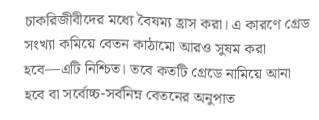চাকরিজীবীদের মধ্যে বৈষম্য হ্রাস করা। এ কারণে গ্রেড সংখ্যা কমিয়ে বেতন কাঠামো আরও সুষম করা হবে—এটি নিশ্চিত। তবে কতটি গ্রেডে নামিয়ে আনা হবে বা সর্বোচ্চ-সর্বনিম্ন বেতনের অনুপাত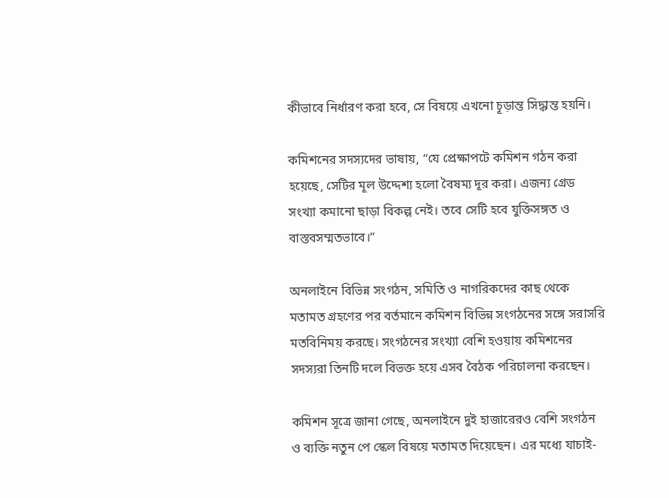কীভাবে নির্ধারণ করা হবে, সে বিষয়ে এখনো চূড়ান্ত সিদ্ধান্ত হয়নি।

কমিশনের সদস্যদের ভাষায়, “যে প্রেক্ষাপটে কমিশন গঠন করা হয়েছে, সেটির মূল উদ্দেশ্য হলো বৈষম্য দূর করা। এজন্য গ্রেড সংখ্যা কমানো ছাড়া বিকল্প নেই। তবে সেটি হবে যুক্তিসঙ্গত ও বাস্তবসম্মতভাবে।”

অনলাইনে বিভিন্ন সংগঠন, সমিতি ও নাগরিকদের কাছ থেকে মতামত গ্রহণের পর বর্তমানে কমিশন বিভিন্ন সংগঠনের সঙ্গে সরাসরি মতবিনিময় করছে। সংগঠনের সংখ্যা বেশি হওয়ায় কমিশনের সদস্যরা তিনটি দলে বিভক্ত হয়ে এসব বৈঠক পরিচালনা করছেন।

কমিশন সূত্রে জানা গেছে, অনলাইনে দুই হাজারেরও বেশি সংগঠন ও ব্যক্তি নতুন পে স্কেল বিষয়ে মতামত দিয়েছেন। এর মধ্যে যাচাই-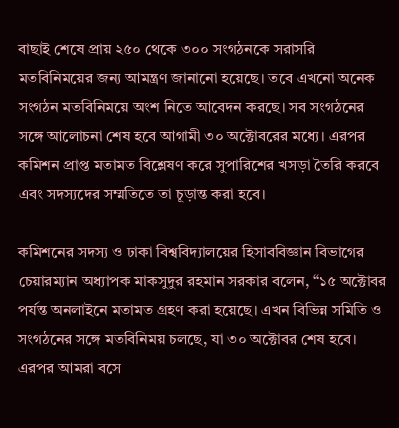বাছাই শেষে প্রায় ২৫০ থেকে ৩০০ সংগঠনকে সরাসরি মতবিনিময়ের জন্য আমন্ত্রণ জানানো হয়েছে। তবে এখনো অনেক সংগঠন মতবিনিময়ে অংশ নিতে আবেদন করছে। সব সংগঠনের সঙ্গে আলোচনা শেষ হবে আগামী ৩০ অক্টোবরের মধ্যে। এরপর কমিশন প্রাপ্ত মতামত বিশ্লেষণ করে সুপারিশের খসড়া তৈরি করবে এবং সদস্যদের সম্মতিতে তা চূড়ান্ত করা হবে।

কমিশনের সদস্য ও ঢাকা বিশ্ববিদ্যালয়ের হিসাববিজ্ঞান বিভাগের চেয়ারম্যান অধ্যাপক মাকসুদুর রহমান সরকার বলেন, “১৫ অক্টোবর পর্যন্ত অনলাইনে মতামত গ্রহণ করা হয়েছে। এখন বিভিন্ন সমিতি ও সংগঠনের সঙ্গে মতবিনিময় চলছে, যা ৩০ অক্টোবর শেষ হবে। এরপর আমরা বসে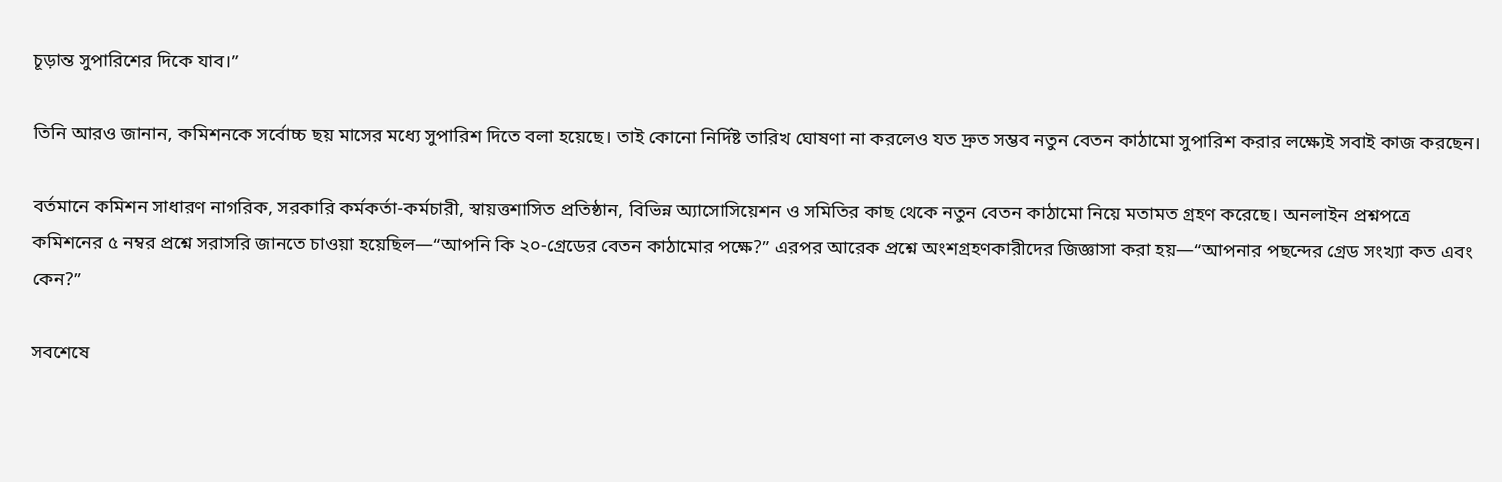চূড়ান্ত সুপারিশের দিকে যাব।”

তিনি আরও জানান, কমিশনকে সর্বোচ্চ ছয় মাসের মধ্যে সুপারিশ দিতে বলা হয়েছে। তাই কোনো নির্দিষ্ট তারিখ ঘোষণা না করলেও যত দ্রুত সম্ভব নতুন বেতন কাঠামো সুপারিশ করার লক্ষ্যেই সবাই কাজ করছেন।

বর্তমানে কমিশন সাধারণ নাগরিক, সরকারি কর্মকর্তা-কর্মচারী, স্বায়ত্তশাসিত প্রতিষ্ঠান, বিভিন্ন অ্যাসোসিয়েশন ও সমিতির কাছ থেকে নতুন বেতন কাঠামো নিয়ে মতামত গ্রহণ করেছে। অনলাইন প্রশ্নপত্রে কমিশনের ৫ নম্বর প্রশ্নে সরাসরি জানতে চাওয়া হয়েছিল—“আপনি কি ২০-গ্রেডের বেতন কাঠামোর পক্ষে?” এরপর আরেক প্রশ্নে অংশগ্রহণকারীদের জিজ্ঞাসা করা হয়—“আপনার পছন্দের গ্রেড সংখ্যা কত এবং কেন?”

সবশেষে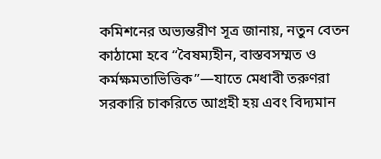কমিশনের অভ্যন্তরীণ সূত্র জানায়, নতুন বেতন কাঠামো হবে “বৈষম্যহীন, বাস্তবসম্মত ও কর্মক্ষমতাভিত্তিক”—যাতে মেধাবী তরুণরা সরকারি চাকরিতে আগ্রহী হয় এবং বিদ্যমান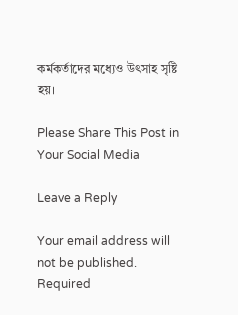কর্মকর্তাদের মধ্যেও উৎসাহ সৃষ্টি হয়।

Please Share This Post in Your Social Media

Leave a Reply

Your email address will not be published. Required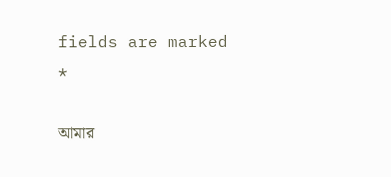fields are marked *

আমার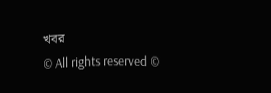খবর
© All rights reserved ©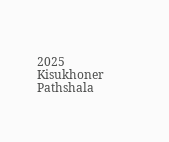2025 Kisukhoner Pathshala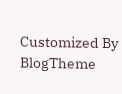Customized By BlogTheme